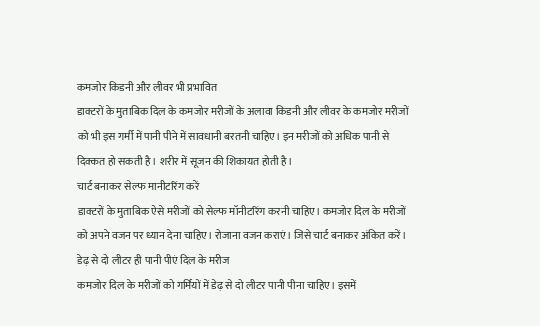कमजोर किडनी और लीवर भी प्रभावित
डाक्टरों के मुताबिक दिल के कमजोर मरीजों के अलावा किडनी और लीवर के कमजोर मरीजों को भी इस गर्मी में पानी पीने में सावधानी बरतनी चाहिए। इन मरीजों को अधिक पानी से दिक्कत हो सकती है। शरीर में सूजन की शिकायत होती है।
चार्ट बनाकर सेल्फ मानीटरिंग करें
डाक्टरों के मुताबिक ऐसे मरीजों को सेल्फ मॉनीटरिंग करनी चाहिए। कमजोर दिल के मरीजों को अपने वजन पर ध्यान देना चाहिए। रोजाना वजन कराएं। जिसे चार्ट बनाकर अंकित करें।
डेढ़ से दो लीटर ही पानी पीएं दिल के मरीज
कमजोर दिल के मरीजों को गर्मियों में डेढ़ से दो लीटर पानी पीना चाहिए। इसमें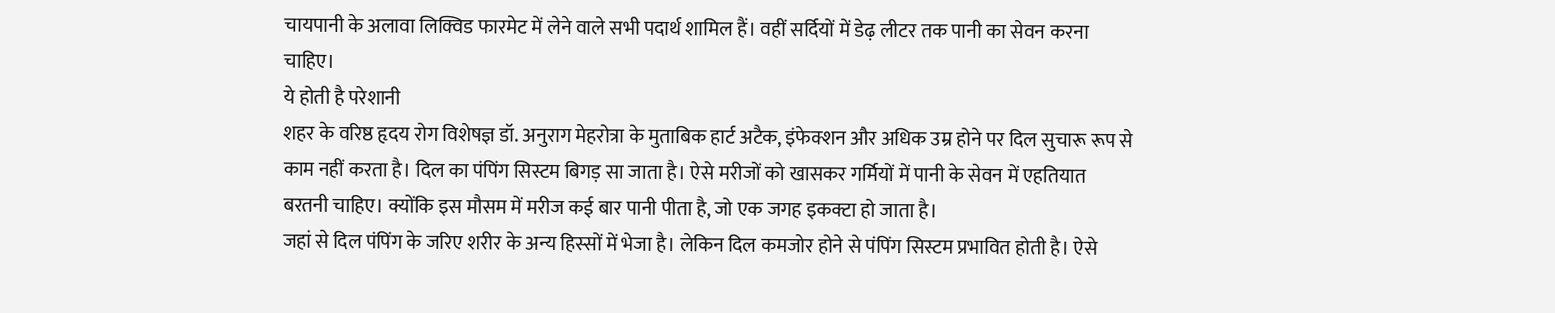चायपानी के अलावा लिक्विड फारमेट में लेने वाले सभी पदार्थ शामिल हैं। वहीं सर्दियों में डेढ़ लीटर तक पानी का सेवन करना चाहिए।
ये होती है परेशानी
शहर के वरिष्ठ हृदय रोग विशेषज्ञ डॉ. अनुराग मेहरोत्रा के मुताबिक हार्ट अटैक, इंफेक्शन और अधिक उम्र होने पर दिल सुचारू रूप से काम नहीं करता है। दिल का पंपिंग सिस्टम बिगड़ सा जाता है। ऐसे मरीजों को खासकर गर्मियों में पानी के सेवन में एहतियात बरतनी चाहिए। क्योंकि इस मौसम में मरीज कई बार पानी पीता है, जो एक जगह इकक्टा हो जाता है।
जहां से दिल पंपिंग के जरिए शरीर के अन्य हिस्सों में भेजा है। लेकिन दिल कमजोर होने से पंपिंग सिस्टम प्रभावित होती है। ऐसे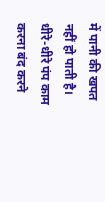में पानी की खपत नहीं हो पाती है। धीरे-धीरे पंप काम करना बंद करने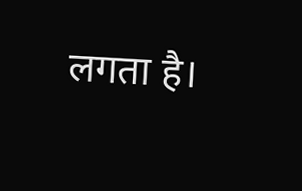लगता है।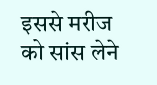इससे मरीज को सांस लेने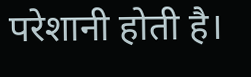परेशानी होती है।